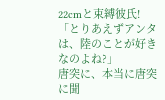22cmと束縛彼氏!
「とりあえずアンタは、陸のことが好きなのよね?」
唐突に、本当に唐突に聞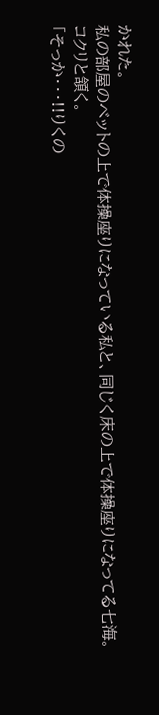かれた。
私の部屋のベットの上で体操座りになっている私と、同じく床の上で体操座りになってる七海。
コクリと頷く。
「そっか・・・!!りくの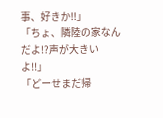事、好きか!!」
「ちょ、隣陸の家なんだよ!?声が大きいよ!!」
「どーせまだ帰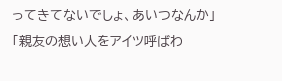ってきてないでしょ、あいつなんか」
「親友の想い人をアイツ呼ばわ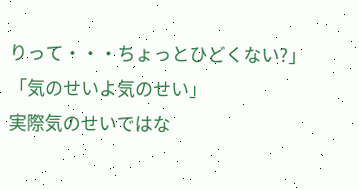りって・・・ちょっとひどくない?」
「気のせいよ気のせい」
実際気のせいではな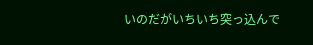いのだがいちいち突っ込んで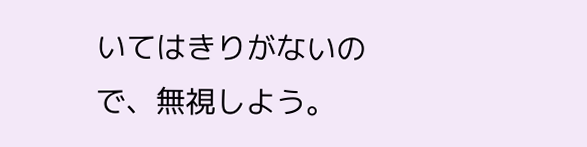いてはきりがないので、無視しよう。